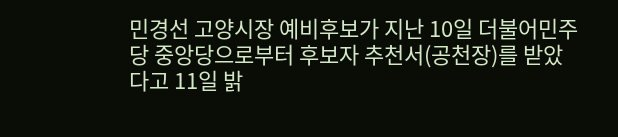민경선 고양시장 예비후보가 지난 10일 더불어민주당 중앙당으로부터 후보자 추천서(공천장)를 받았다고 11일 밝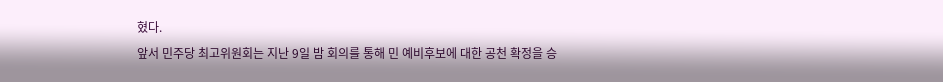혔다.
앞서 민주당 최고위원회는 지난 9일 밤 회의를 통해 민 예비후보에 대한 공천 확정을 승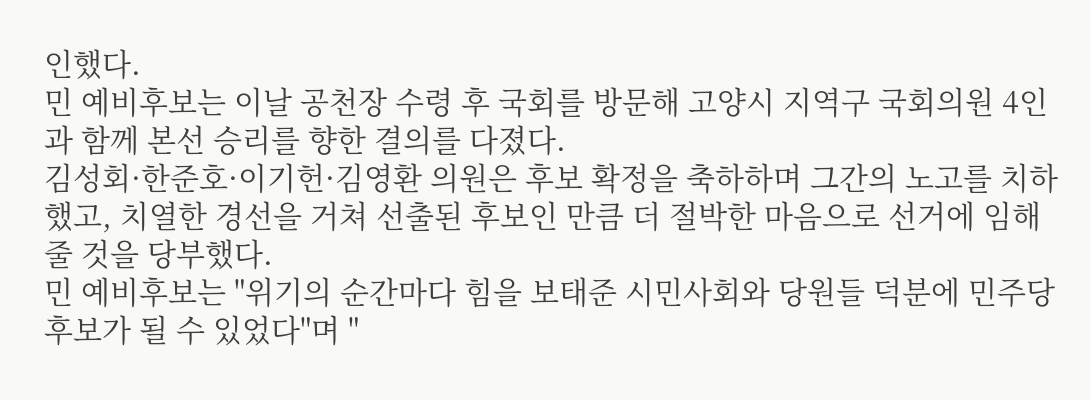인했다.
민 예비후보는 이날 공천장 수령 후 국회를 방문해 고양시 지역구 국회의원 4인과 함께 본선 승리를 향한 결의를 다졌다.
김성회·한준호·이기헌·김영환 의원은 후보 확정을 축하하며 그간의 노고를 치하했고, 치열한 경선을 거쳐 선출된 후보인 만큼 더 절박한 마음으로 선거에 임해줄 것을 당부했다.
민 예비후보는 "위기의 순간마다 힘을 보태준 시민사회와 당원들 덕분에 민주당 후보가 될 수 있었다"며 "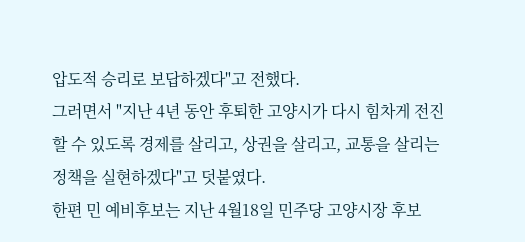압도적 승리로 보답하겠다"고 전했다.
그러면서 "지난 4년 동안 후퇴한 고양시가 다시 힘차게 전진할 수 있도록 경제를 살리고, 상권을 살리고, 교통을 살리는 정책을 실현하겠다"고 덧붙였다.
한편 민 예비후보는 지난 4월18일 민주당 고양시장 후보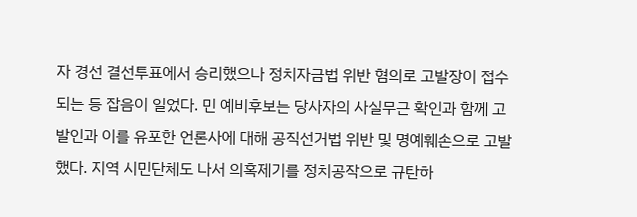자 경선 결선투표에서 승리했으나 정치자금법 위반 혐의로 고발장이 접수되는 등 잡음이 일었다. 민 예비후보는 당사자의 사실무근 확인과 함께 고발인과 이를 유포한 언론사에 대해 공직선거법 위반 및 명예훼손으로 고발했다. 지역 시민단체도 나서 의혹제기를 정치공작으로 규탄하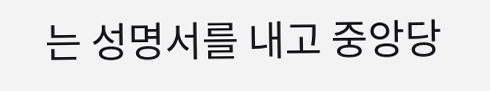는 성명서를 내고 중앙당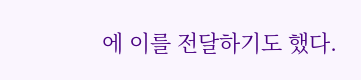에 이를 전달하기도 했다.